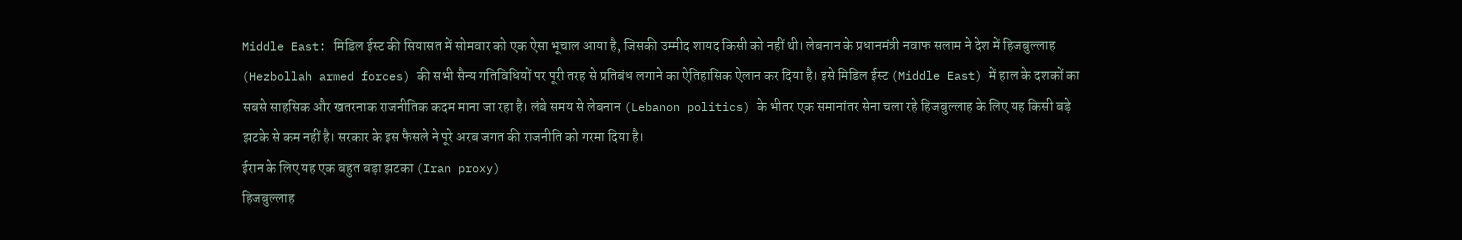Middle East: मिडिल ईस्ट की सियासत में सोमवार को एक ऐसा भूचाल आया है, जिसकी उम्मीद शायद किसी को नहीं थी। लेबनान के प्रधानमंत्री नवाफ सलाम ने देश में हिजबुल्लाह (Hezbollah armed forces) की सभी सैन्य गतिविधियों पर पूरी तरह से प्रतिबंध लगाने का ऐतिहासिक ऐलान कर दिया है। इसे मिडिल ईस्ट (Middle East) में हाल के दशकों का सबसे साहसिक और खतरनाक राजनीतिक कदम माना जा रहा है। लंबे समय से लेबनान (Lebanon politics) के भीतर एक समानांतर सेना चला रहे हिजबुल्लाह के लिए यह किसी बड़े झटके से कम नहीं है। सरकार के इस फैसले ने पूरे अरब जगत की राजनीति को गरमा दिया है।
ईरान के लिए यह एक बहुत बड़ा झटका (Iran proxy)
हिजबुल्लाह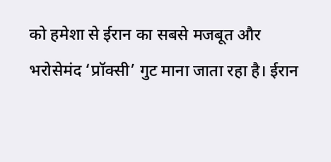को हमेशा से ईरान का सबसे मजबूत और भरोसेमंद ‘प्रॉक्सी’ गुट माना जाता रहा है। ईरान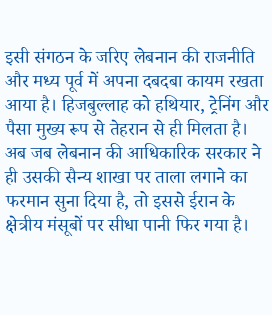इसी संगठन के जरिए लेबनान की राजनीति और मध्य पूर्व में अपना दबदबा कायम रखता आया है। हिजबुल्लाह को हथियार, ट्रेनिंग और पैसा मुख्य रूप से तेहरान से ही मिलता है। अब जब लेबनान की आधिकारिक सरकार ने ही उसकी सैन्य शाखा पर ताला लगाने का फरमान सुना दिया है, तो इससे ईरान के क्षेत्रीय मंसूबों पर सीधा पानी फिर गया है।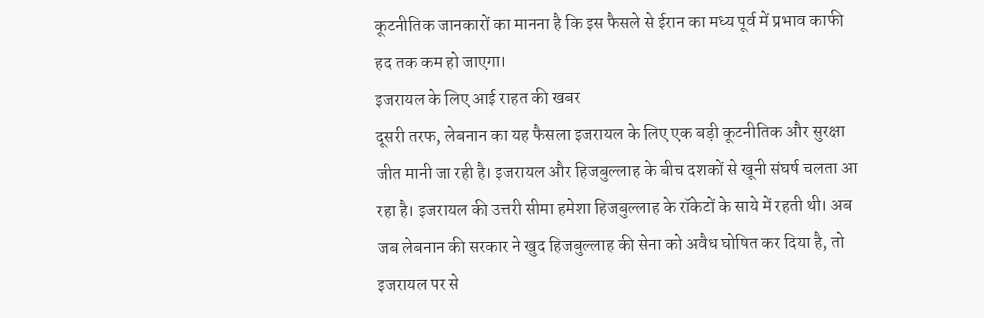कूटनीतिक जानकारों का मानना है कि इस फैसले से ईरान का मध्य पूर्व में प्रभाव काफी हद तक कम हो जाएगा।
इजरायल के लिए आई राहत की खबर
दूसरी तरफ, लेबनान का यह फैसला इजरायल के लिए एक बड़ी कूटनीतिक और सुरक्षा जीत मानी जा रही है। इजरायल और हिजबुल्लाह के बीच दशकों से खूनी संघर्ष चलता आ रहा है। इजरायल की उत्तरी सीमा हमेशा हिजबुल्लाह के रॉकेटों के साये में रहती थी। अब जब लेबनान की सरकार ने खुद हिजबुल्लाह की सेना को अवैध घोषित कर दिया है, तो इजरायल पर से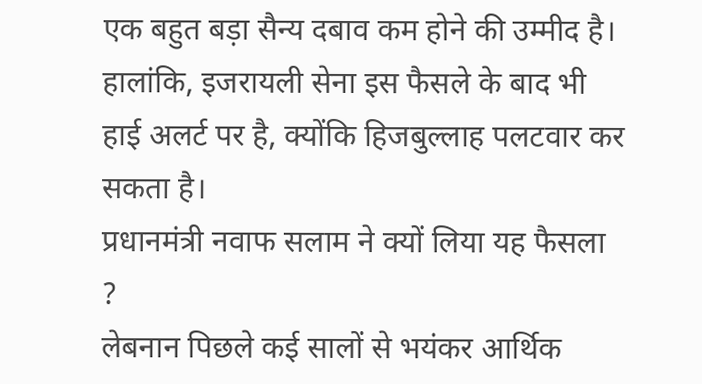एक बहुत बड़ा सैन्य दबाव कम होने की उम्मीद है। हालांकि, इजरायली सेना इस फैसले के बाद भी हाई अलर्ट पर है, क्योंकि हिजबुल्लाह पलटवार कर सकता है।
प्रधानमंत्री नवाफ सलाम ने क्यों लिया यह फैसला ?
लेबनान पिछले कई सालों से भयंकर आर्थिक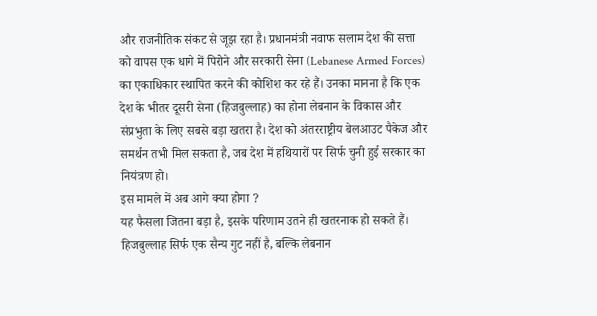और राजनीतिक संकट से जूझ रहा है। प्रधानमंत्री नवाफ सलाम देश की सत्ता को वापस एक धागे में पिरोने और सरकारी सेना (Lebanese Armed Forces) का एकाधिकार स्थापित करने की कोशिश कर रहे हैं। उनका मानना है कि एक देश के भीतर दूसरी सेना (हिजबुल्लाह) का होना लेबनान के विकास और संप्रभुता के लिए सबसे बड़ा खतरा है। देश को अंतरराष्ट्रीय बेलआउट पैकेज और समर्थन तभी मिल सकता है, जब देश में हथियारों पर सिर्फ चुनी हुई सरकार का नियंत्रण हो।
इस मामले में अब आगे क्या होगा ?
यह फैसला जितना बड़ा है, इसके परिणाम उतने ही खतरनाक हो सकते हैं। हिजबुल्लाह सिर्फ एक सैन्य गुट नहीं है, बल्कि लेबनान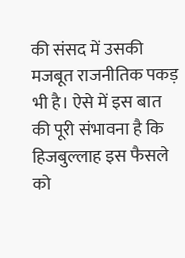की संसद में उसकी मजबूत राजनीतिक पकड़ भी है। ऐसे में इस बात की पूरी संभावना है कि हिजबुल्लाह इस फैसले को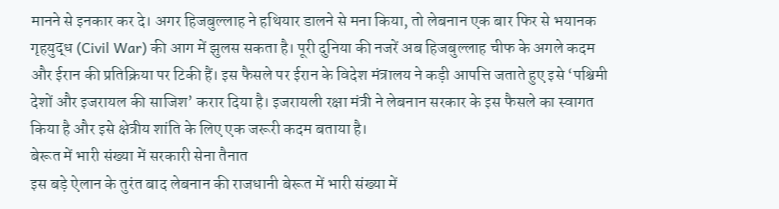मानने से इनकार कर दे। अगर हिजबुल्लाह ने हथियार डालने से मना किया, तो लेबनान एक बार फिर से भयानक गृहयुद्ध (Civil War) की आग में झुलस सकता है। पूरी दुनिया की नजरें अब हिजबुल्लाह चीफ के अगले कदम और ईरान की प्रतिक्रिया पर टिकी हैं। इस फैसले पर ईरान के विदेश मंत्रालय ने कड़ी आपत्ति जताते हुए इसे ‘पश्चिमी देशों और इजरायल की साजिश’ करार दिया है। इजरायली रक्षा मंत्री ने लेबनान सरकार के इस फैसले का स्वागत किया है और इसे क्षेत्रीय शांति के लिए एक जरूरी कदम बताया है।
बेरूत में भारी संख्या में सरकारी सेना तैनात
इस बड़े ऐलान के तुरंत बाद लेबनान की राजधानी बेरूत में भारी संख्या में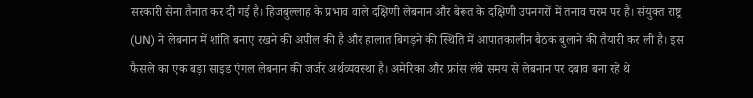सरकारी सेना तैनात कर दी गई है। हिजबुल्लाह के प्रभाव वाले दक्षिणी लेबनान और बेरूत के दक्षिणी उपनगरों में तनाव चरम पर है। संयुक्त राष्ट्र (UN) ने लेबनान में शांति बनाए रखने की अपील की है और हालात बिगड़ने की स्थिति में आपातकालीन बैठक बुलाने की तैयारी कर ली है। इस फैसले का एक बड़ा साइड एंगल लेबनान की जर्जर अर्थव्यवस्था है। अमेरिका और फ्रांस लंबे समय से लेबनान पर दबाव बना रहे थे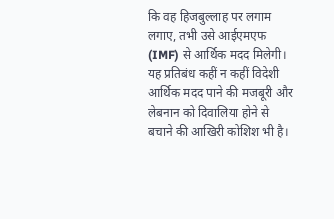कि वह हिजबुल्लाह पर लगाम लगाए, तभी उसे आईएमएफ (IMF) से आर्थिक मदद मिलेगी। यह प्रतिबंध कहीं न कहीं विदेशी आर्थिक मदद पाने की मजबूरी और लेबनान को दिवालिया होने से बचाने की आखिरी कोशिश भी है।